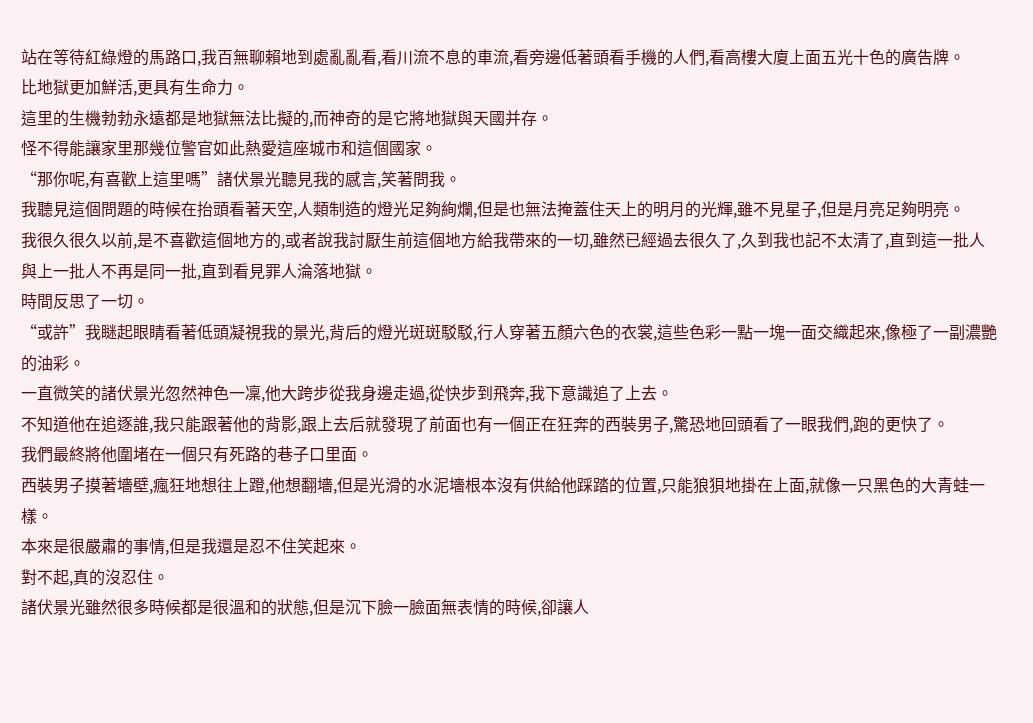站在等待紅綠燈的馬路口,我百無聊賴地到處亂亂看,看川流不息的車流,看旁邊低著頭看手機的人們,看高樓大廈上面五光十色的廣告牌。
比地獄更加鮮活,更具有生命力。
這里的生機勃勃永遠都是地獄無法比擬的,而神奇的是它將地獄與天國并存。
怪不得能讓家里那幾位警官如此熱愛這座城市和這個國家。
“那你呢,有喜歡上這里嗎”諸伏景光聽見我的感言,笑著問我。
我聽見這個問題的時候在抬頭看著天空,人類制造的燈光足夠絢爛,但是也無法掩蓋住天上的明月的光輝,雖不見星子,但是月亮足夠明亮。
我很久很久以前,是不喜歡這個地方的,或者說我討厭生前這個地方給我帶來的一切,雖然已經過去很久了,久到我也記不太清了,直到這一批人與上一批人不再是同一批,直到看見罪人淪落地獄。
時間反思了一切。
“或許”我瞇起眼睛看著低頭凝視我的景光,背后的燈光斑斑駁駁,行人穿著五顏六色的衣裳,這些色彩一點一塊一面交織起來,像極了一副濃艷的油彩。
一直微笑的諸伏景光忽然神色一凜,他大跨步從我身邊走過,從快步到飛奔,我下意識追了上去。
不知道他在追逐誰,我只能跟著他的背影,跟上去后就發現了前面也有一個正在狂奔的西裝男子,驚恐地回頭看了一眼我們,跑的更快了。
我們最終將他圍堵在一個只有死路的巷子口里面。
西裝男子摸著墻壁,瘋狂地想往上蹬,他想翻墻,但是光滑的水泥墻根本沒有供給他踩踏的位置,只能狼狽地掛在上面,就像一只黑色的大青蛙一樣。
本來是很嚴肅的事情,但是我還是忍不住笑起來。
對不起,真的沒忍住。
諸伏景光雖然很多時候都是很溫和的狀態,但是沉下臉一臉面無表情的時候,卻讓人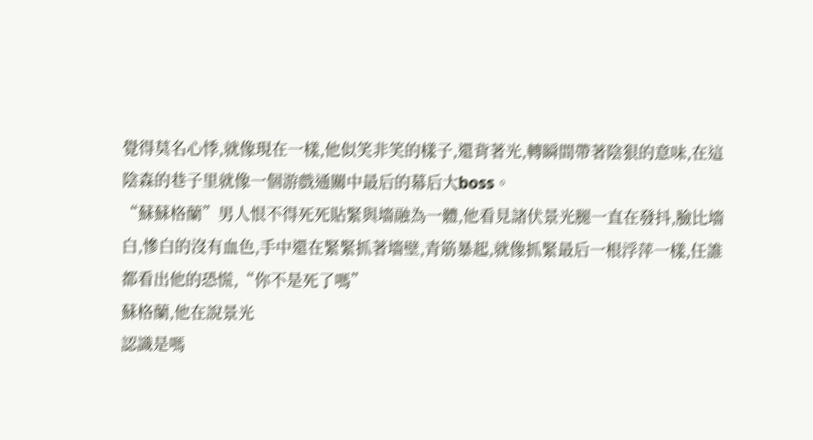覺得莫名心悸,就像現在一樣,他似笑非笑的樣子,還背著光,轉瞬間帶著陰狠的意味,在這陰森的巷子里就像一個游戲通關中最后的幕后大boss。
“蘇蘇格蘭”男人恨不得死死貼緊與墻融為一體,他看見諸伏景光腿一直在發抖,臉比墻白,慘白的沒有血色,手中還在緊緊抓著墻壁,青筋暴起,就像抓緊最后一根浮萍一樣,任誰都看出他的恐慌,“你不是死了嗎”
蘇格蘭,他在說景光
認識是嗎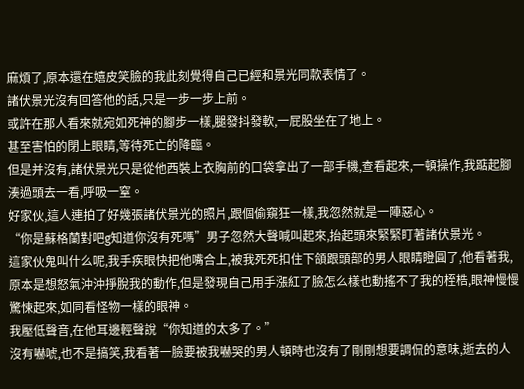麻煩了,原本還在嬉皮笑臉的我此刻覺得自己已經和景光同款表情了。
諸伏景光沒有回答他的話,只是一步一步上前。
或許在那人看來就宛如死神的腳步一樣,腿發抖發軟,一屁股坐在了地上。
甚至害怕的閉上眼睛,等待死亡的降臨。
但是并沒有,諸伏景光只是從他西裝上衣胸前的口袋拿出了一部手機,查看起來,一頓操作,我踮起腳湊過頭去一看,呼吸一窒。
好家伙,這人連拍了好幾張諸伏景光的照片,跟個偷窺狂一樣,我忽然就是一陣惡心。
“你是蘇格蘭對吧g知道你沒有死嗎”男子忽然大聲喊叫起來,抬起頭來緊緊盯著諸伏景光。
這家伙鬼叫什么呢,我手疾眼快把他嘴合上,被我死死扣住下頜跟頭部的男人眼睛瞪圓了,他看著我,原本是想怒氣沖沖掙脫我的動作,但是發現自己用手漲紅了臉怎么樣也動搖不了我的桎梏,眼神慢慢驚悚起來,如同看怪物一樣的眼神。
我壓低聲音,在他耳邊輕聲說“你知道的太多了。”
沒有嚇唬,也不是搞笑,我看著一臉要被我嚇哭的男人頓時也沒有了剛剛想要調侃的意味,逝去的人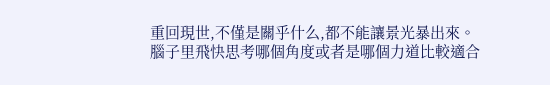重回現世,不僅是關乎什么,都不能讓景光暴出來。
腦子里飛快思考哪個角度或者是哪個力道比較適合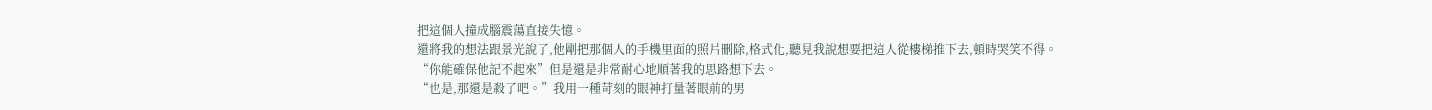把這個人撞成腦震蕩直接失憶。
還將我的想法跟景光說了,他剛把那個人的手機里面的照片刪除,格式化,聽見我說想要把這人從樓梯推下去,頓時哭笑不得。
“你能確保他記不起來”但是還是非常耐心地順著我的思路想下去。
“也是,那還是殺了吧。”我用一種苛刻的眼神打量著眼前的男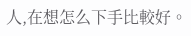人,在想怎么下手比較好。